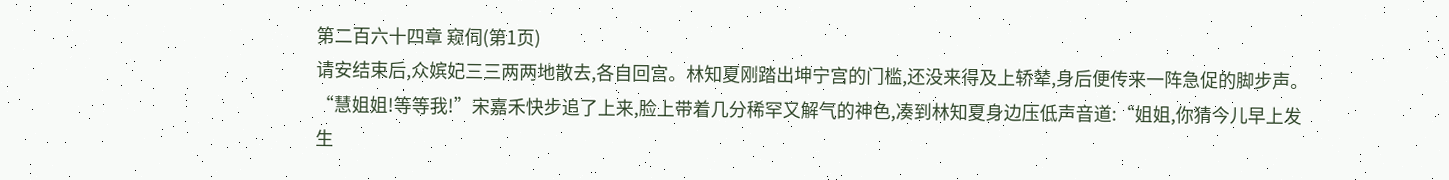第二百六十四章 窥伺(第1页)
请安结束后,众嫔妃三三两两地散去,各自回宫。林知夏刚踏出坤宁宫的门槛,还没来得及上轿辇,身后便传来一阵急促的脚步声。“慧姐姐!等等我!”宋嘉禾快步追了上来,脸上带着几分稀罕又解气的神色,凑到林知夏身边压低声音道:“姐姐,你猜今儿早上发生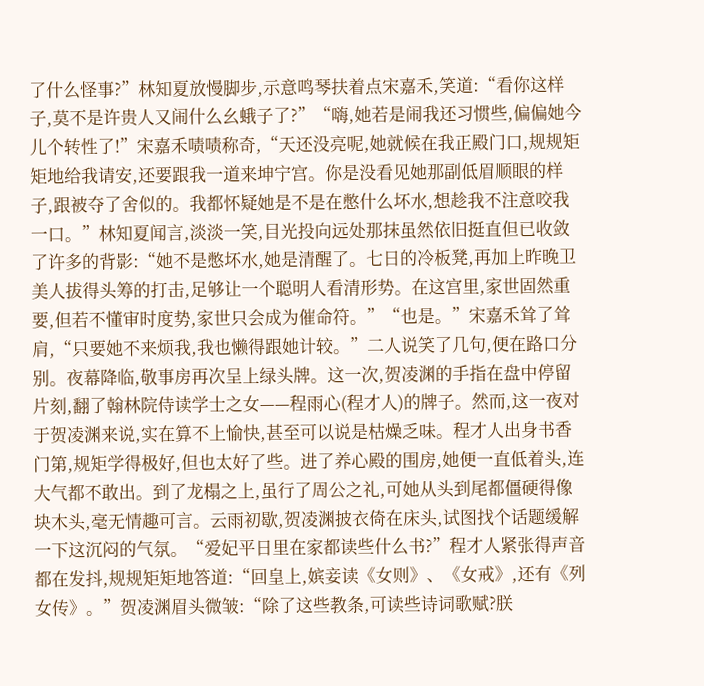了什么怪事?”林知夏放慢脚步,示意鸣琴扶着点宋嘉禾,笑道:“看你这样子,莫不是许贵人又闹什么幺蛾子了?”“嗨,她若是闹我还习惯些,偏偏她今儿个转性了!”宋嘉禾啧啧称奇,“天还没亮呢,她就候在我正殿门口,规规矩矩地给我请安,还要跟我一道来坤宁宫。你是没看见她那副低眉顺眼的样子,跟被夺了舍似的。我都怀疑她是不是在憋什么坏水,想趁我不注意咬我一口。”林知夏闻言,淡淡一笑,目光投向远处那抹虽然依旧挺直但已收敛了许多的背影:“她不是憋坏水,她是清醒了。七日的冷板凳,再加上昨晚卫美人拔得头筹的打击,足够让一个聪明人看清形势。在这宫里,家世固然重要,但若不懂审时度势,家世只会成为催命符。”“也是。”宋嘉禾耸了耸肩,“只要她不来烦我,我也懒得跟她计较。”二人说笑了几句,便在路口分别。夜幕降临,敬事房再次呈上绿头牌。这一次,贺凌渊的手指在盘中停留片刻,翻了翰林院侍读学士之女——程雨心(程才人)的牌子。然而,这一夜对于贺凌渊来说,实在算不上愉快,甚至可以说是枯燥乏味。程才人出身书香门第,规矩学得极好,但也太好了些。进了养心殿的围房,她便一直低着头,连大气都不敢出。到了龙榻之上,虽行了周公之礼,可她从头到尾都僵硬得像块木头,毫无情趣可言。云雨初歇,贺凌渊披衣倚在床头,试图找个话题缓解一下这沉闷的气氛。“爱妃平日里在家都读些什么书?”程才人紧张得声音都在发抖,规规矩矩地答道:“回皇上,嫔妾读《女则》、《女戒》,还有《列女传》。”贺凌渊眉头微皱:“除了这些教条,可读些诗词歌赋?朕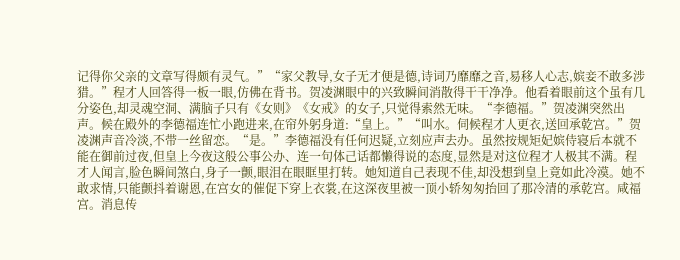记得你父亲的文章写得颇有灵气。”“家父教导,女子无才便是德,诗词乃靡靡之音,易移人心志,嫔妾不敢多涉猎。”程才人回答得一板一眼,仿佛在背书。贺凌渊眼中的兴致瞬间消散得干干净净。他看着眼前这个虽有几分姿色,却灵魂空洞、满脑子只有《女则》《女戒》的女子,只觉得索然无味。“李德福。”贺凌渊突然出声。候在殿外的李德福连忙小跑进来,在帘外躬身道:“皇上。”“叫水。伺候程才人更衣,送回承乾宫。”贺凌渊声音冷淡,不带一丝留恋。“是。”李德福没有任何迟疑,立刻应声去办。虽然按规矩妃嫔侍寝后本就不能在御前过夜,但皇上今夜这般公事公办、连一句体己话都懒得说的态度,显然是对这位程才人极其不满。程才人闻言,脸色瞬间煞白,身子一颤,眼泪在眼眶里打转。她知道自己表现不佳,却没想到皇上竟如此冷漠。她不敢求情,只能颤抖着谢恩,在宫女的催促下穿上衣裳,在这深夜里被一顶小轿匆匆抬回了那冷清的承乾宫。咸福宫。消息传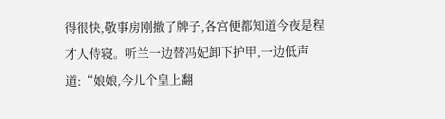得很快,敬事房刚撤了牌子,各宫便都知道今夜是程才人侍寝。听兰一边替冯妃卸下护甲,一边低声道:“娘娘,今儿个皇上翻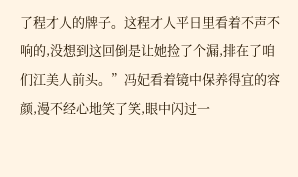了程才人的牌子。这程才人平日里看着不声不响的,没想到这回倒是让她捡了个漏,排在了咱们江美人前头。”冯妃看着镜中保养得宜的容颜,漫不经心地笑了笑,眼中闪过一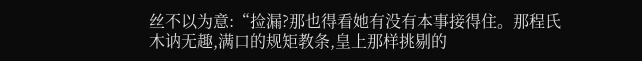丝不以为意:“捡漏?那也得看她有没有本事接得住。那程氏木讷无趣,满口的规矩教条,皇上那样挑剔的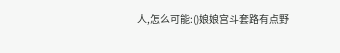人,怎么可能:()娘娘宫斗套路有点野